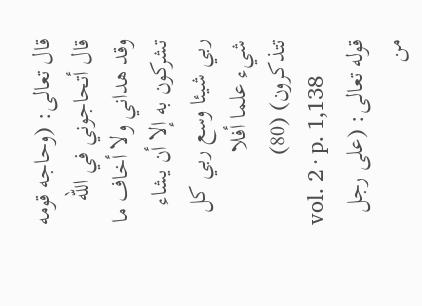قال تعالى: (وحاجه قومه قال أتحاجوني في الله وقد هداني ولا أخاف ما تشركون به إلا أن يشاء ربي شيئا وسع ربي كل شيء علما أفلا تتذكرون) (80)
vol. 2 · p. 1,138
قوله تعالى: (على رجل من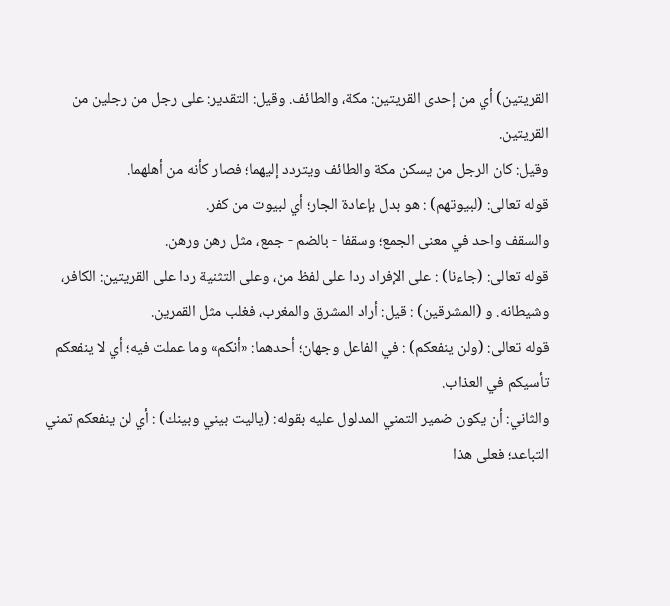القريتين) أي من إحدى القريتين: مكة، والطائف. وقيل: التقدير: على رجل من رجلين من القريتين.
وقيل: كان الرجل من يسكن مكة والطائف ويتردد إليهما؛ فصار كأنه من أهلهما.
قوله تعالى: (لبيوتهم) : هو بدل بإعادة الجار؛ أي لبيوت من كفر.
والسقف واحد في معنى الجمع؛ وسقفا - بالضم - جمع، مثل رهن ورهن.
قوله تعالى: (جاءنا) : على الإفراد ردا على لفظ من، وعلى التثنية ردا على القريتين: الكافر، وشيطانه. و (المشرقين) : قيل: أراد المشرق والمغرب، فغلب مثل القمرين.
قوله تعالى: (ولن ينفعكم) : في الفاعل وجهان؛ أحدهما: «أنكم» وما عملت فيه؛ أي لا ينفعكم تأسيكم في العذاب.
والثاني: أن يكون ضمير التمني المدلول عليه بقوله: (ياليت بيني وبينك) : أي لن ينفعكم تمني التباعد؛ فعلى هذا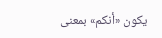يكون «أنكم» بمعنى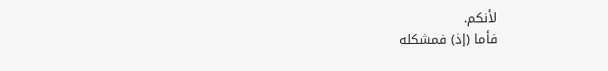لأنكم.
فأما (إذ) فمشكله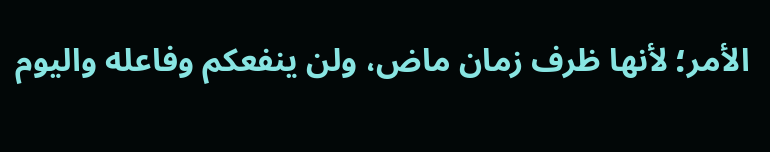الأمر؛ لأنها ظرف زمان ماض، ولن ينفعكم وفاعله واليوم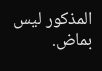المذكور ليس بماض.